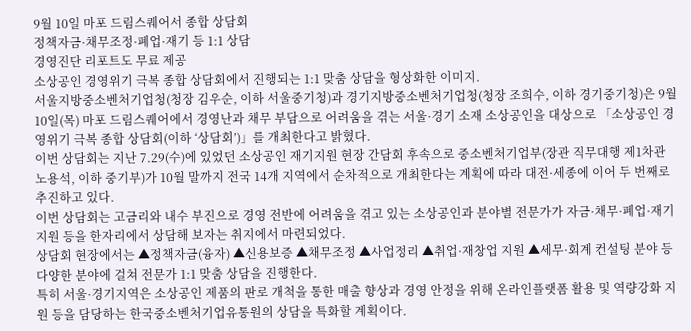9월 10일 마포 드림스퀘어서 종합 상담회
정책자금·채무조정·폐업·재기 등 1:1 상담
경영진단 리포트도 무료 제공
소상공인 경영위기 극복 종합 상담회에서 진행되는 1:1 맞춤 상담을 형상화한 이미지.
서울지방중소벤처기업청(청장 김우순, 이하 서울중기청)과 경기지방중소벤처기업청(청장 조희수, 이하 경기중기청)은 9월 10일(목) 마포 드림스퀘어에서 경영난과 채무 부담으로 어려움을 겪는 서울·경기 소재 소상공인을 대상으로 「소상공인 경영위기 극복 종합 상담회(이하 ‘상담회’)」를 개최한다고 밝혔다.
이번 상담회는 지난 7.29(수)에 있었던 소상공인 재기지원 현장 간담회 후속으로 중소벤처기업부(장관 직무대행 제1차관 노용석, 이하 중기부)가 10월 말까지 전국 14개 지역에서 순차적으로 개최한다는 계획에 따라 대전·세종에 이어 두 번째로 추진하고 있다.
이번 상담회는 고금리와 내수 부진으로 경영 전반에 어려움을 겪고 있는 소상공인과 분야별 전문가가 자금·채무·폐업·재기 지원 등을 한자리에서 상담해 보자는 취지에서 마련되었다.
상담회 현장에서는 ▲정책자금(융자) ▲신용보증 ▲채무조정 ▲사업정리 ▲취업·재창업 지원 ▲세무·회계 컨설팅 분야 등 다양한 분야에 걸쳐 전문가 1:1 맞춤 상담을 진행한다.
특히 서울·경기지역은 소상공인 제품의 판로 개척을 통한 매출 향상과 경영 안정을 위해 온라인플랫폼 활용 및 역량강화 지원 등을 담당하는 한국중소벤처기업유통원의 상담을 특화할 계획이다.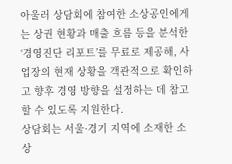아울러 상담회에 참여한 소상공인에게는 상권 현황과 매출 흐름 등을 분석한 ‘경영진단 리포트’를 무료로 제공해, 사업장의 현재 상황을 객관적으로 확인하고 향후 경영 방향을 설정하는 데 참고할 수 있도록 지원한다.
상담회는 서울·경기 지역에 소재한 소상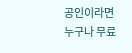공인이라면 누구나 무료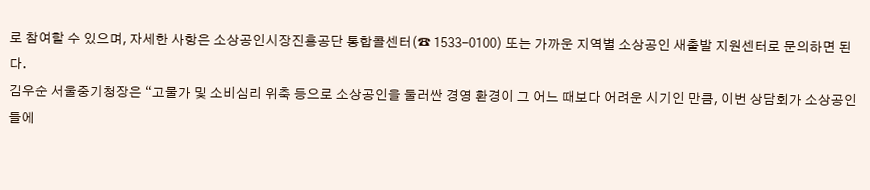로 참여할 수 있으며, 자세한 사항은 소상공인시장진흥공단 통합콜센터(☎ 1533-0100) 또는 가까운 지역별 소상공인 새출발 지원센터로 문의하면 된다.
김우순 서울중기청장은 “고물가 및 소비심리 위축 등으로 소상공인을 둘러싼 경영 환경이 그 어느 때보다 어려운 시기인 만큼, 이번 상담회가 소상공인들에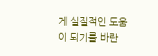게 실질적인 도움이 되기를 바란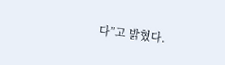다”고 밝혔다.